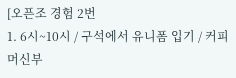[오픈조 경험 2번
1. 6시~10시 / 구석에서 유니폼 입기 / 커피머신부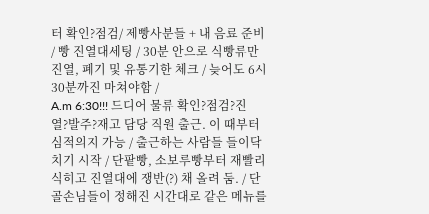터 확인?점검/ 제빵사분들 + 내 음료 준비 / 빵 진열대세팅 / 30분 안으로 식빵류만 진열, 폐기 및 유통기한 체크 / 늦어도 6시 30분까진 마쳐야함 /
A.m 6:30!!! 드디어 물류 확인?점검?진열?발주?재고 담당 직원 출근. 이 때부터 심적의지 가능 / 출근하는 사람들 들이닥치기 시작 / 단팥빵, 소보루빵부터 재빨리 식히고 진열대에 쟁반(?) 채 올려 둠. / 단골손님들이 정해진 시간대로 같은 메뉴를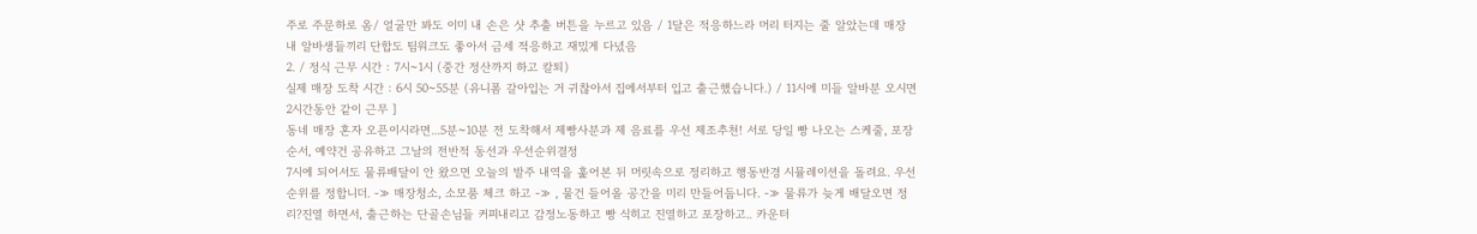주로 주문하로 옴/ 얼굴만 봐도 이미 내 손은 샷 추출 버튼을 누르고 있음 / 1달은 적응하느라 머리 터지는 줄 알았는데 매장 내 알바생들끼리 단합도 팀워크도 좋아서 금세 적응하고 재밌게 다녔음
2. / 정식 근무 시간 : 7시~1시 (중간 정산까지 하고 칼퇴)
실제 매장 도착 시간 : 6시 50~55분 (유니폼 갈아입는 거 귀찮아서 집에서부터 입고 출근했습니다.) / 11시에 미들 알바분 오시면 2시간동안 같이 근무 ]
동네 매장 혼자 오픈이시라면...5분~10분 전 도착해서 제빵사분과 제 음료를 우선 제조추천! 서로 당일 빵 나오는 스케줄, 포장 순서, 예약건 공유하고 그날의 전반적 동선과 우선순위결정
7시에 되어서도 물류배달이 안 왔으면 오늘의 발주 내역을 훑어본 뒤 머릿속으로 정리하고 행동반경 시뮬레이션을 돌려요. 우선순위를 정합니더. -≫ 매장청소, 소모품 체크 하고 -≫ , 물건 들어올 공간을 미리 만들어둡니다. -≫ 물류가 늦게 배달오면 정리?진열 하면서, 출근하는 단골손님들 커피내리고 감정노동하고 빵 식히고 진열하고 포장하고.. 카운터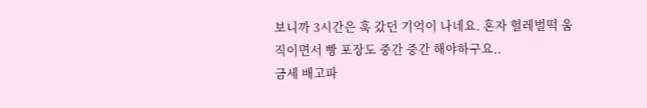보니까 3시간은 훅 갔던 기억이 나네요. 혼자 헐레벌떡 움직이면서 빵 포장도 중간 중간 해야하구요..
금세 배고파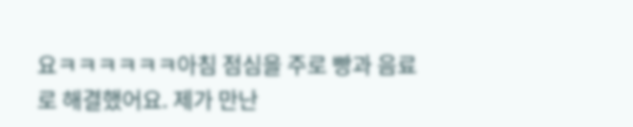요ㅋㅋㅋㅋㅋㅋ아침 점심을 주로 빵과 음료로 해결했어요. 제가 만난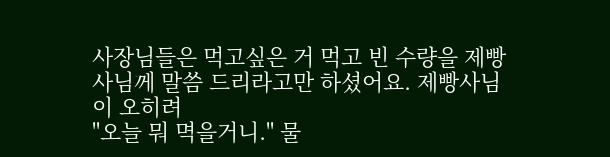사장님들은 먹고싶은 거 먹고 빈 수량을 제빵사님께 말씀 드리라고만 하셨어요. 제빵사님이 오히려
"오늘 뭐 멱을거니." 물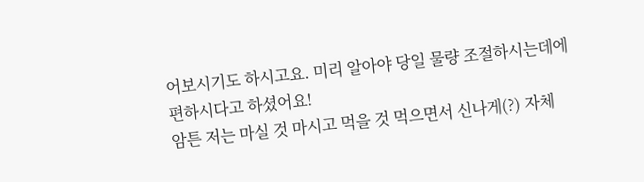어보시기도 하시고요. 미리 알아야 당일 물량 조절하시는데에 편하시다고 하셨어요!
암튼 저는 마실 것 마시고 먹을 것 먹으면서 신나게(?) 자체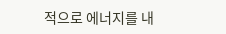적으로 에너지를 내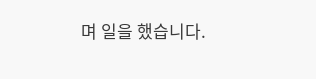며 일을 했습니다.